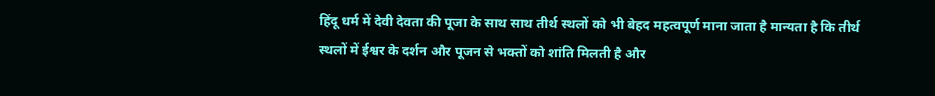हिंदू धर्म में देवी देवता की पूजा के साथ साथ तीर्थ स्थलों को भी बेहद महत्वपूर्ण माना जाता है मान्यता है कि तीर्थ स्थलों में ईश्वर के दर्शन और पूजन से भक्तों को शांति मिलती है और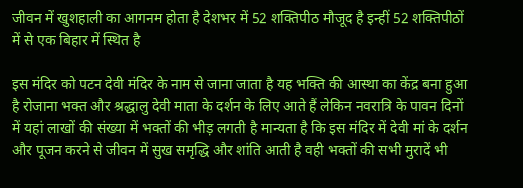जीवन में खुशहाली का आगनम होता है देशभर में 52 शक्तिपीठ मौजूद है इन्हीं 52 शक्तिपीठों में से एक बिहार में स्थित है

इस मंदिर को पटन देवी मंदिर के नाम से जाना जाता है यह भक्ति की आस्था का केंद्र बना हुआ है रोजाना भक्त और श्रद्धालु देवी माता के दर्शन के लिए आते हैं लेकिन नवरात्रि के पावन दिनों में यहां लाखों की संख्या में भक्तों की भीड़ लगती है मान्यता है कि इस मंदिर में देवी मां के दर्शन और पूजन करने से जीवन में सुख समृद्धि और शांति आती है वही भक्तों की सभी मुरादें भी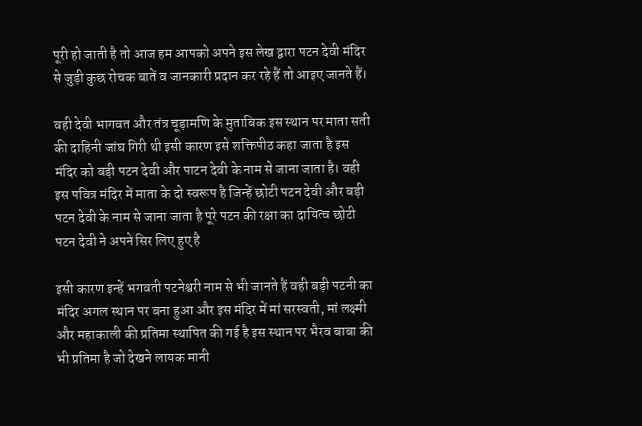पूरी हो जाती है तो आज हम आपको अपने इस लेख द्वारा पटन देवी मंदिर से जुड़ी कुछ रोचक बातें व जानकारी प्रदान कर रहे हैं तो आइए जानते हैं।

वही देवी भागवत और तंत्र चूड़ामणि के मुताबिक इस स्थान पर माता सती की दाहिनी जांघ गिरी थी इसी कारण इसे शक्तिपीठ कहा जाता है इस मंदिर को बड़ी पटन देवी और पाटन देवी के नाम से जाना जाता है। वही इस पवित्र मंदिर में माता के दो स्वरूप है जिन्हें छोटी पटन देवी और बड़ी पटन देवी के नाम से जाना जाता है पूरे पटन की रक्षा का दायित्व छोटी पटन देवी ने अपने सिर लिए हुए है

इसी कारण इन्हें भगवती पटनेश्वरी नाम से भी जानते हैं वही बड़ी पटनी का मंदिर अगल स्थान पर बना हुआ और इस मंदिर में मां सरस्वती, मां लक्ष्मी और महाकाली की प्रतिमा स्थापित की गई है इस स्थान पर भैरव बाबा की भी प्रतिमा है जो देखने लायक मानी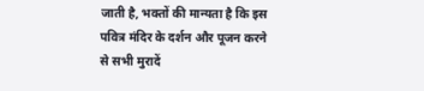जाती है, भक्तों की मान्यता है कि इस पवित्र मंदिर के दर्शन और पूजन करने से सभी मुरादें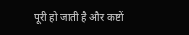पूरी हो जाती है और कष्टों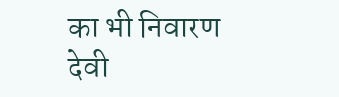का भी निवारण देवी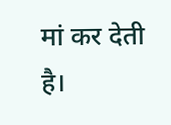मां कर देती है।